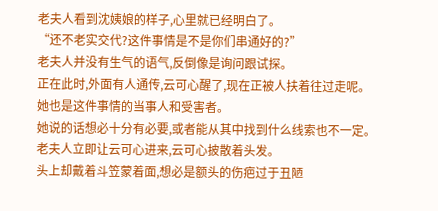老夫人看到沈姨娘的样子,心里就已经明白了。
“还不老实交代?这件事情是不是你们串通好的?”
老夫人并没有生气的语气,反倒像是询问跟试探。
正在此时,外面有人通传,云可心醒了,现在正被人扶着往过走呢。
她也是这件事情的当事人和受害者。
她说的话想必十分有必要,或者能从其中找到什么线索也不一定。
老夫人立即让云可心进来,云可心披散着头发。
头上却戴着斗笠蒙着面,想必是额头的伤疤过于丑陋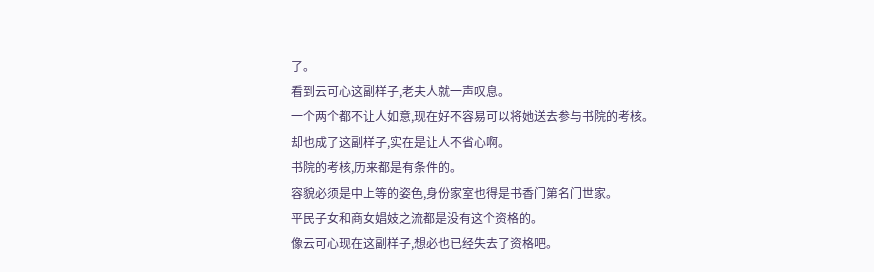了。
看到云可心这副样子,老夫人就一声叹息。
一个两个都不让人如意,现在好不容易可以将她送去参与书院的考核。
却也成了这副样子,实在是让人不省心啊。
书院的考核,历来都是有条件的。
容貌必须是中上等的姿色,身份家室也得是书香门第名门世家。
平民子女和商女娼妓之流都是没有这个资格的。
像云可心现在这副样子,想必也已经失去了资格吧。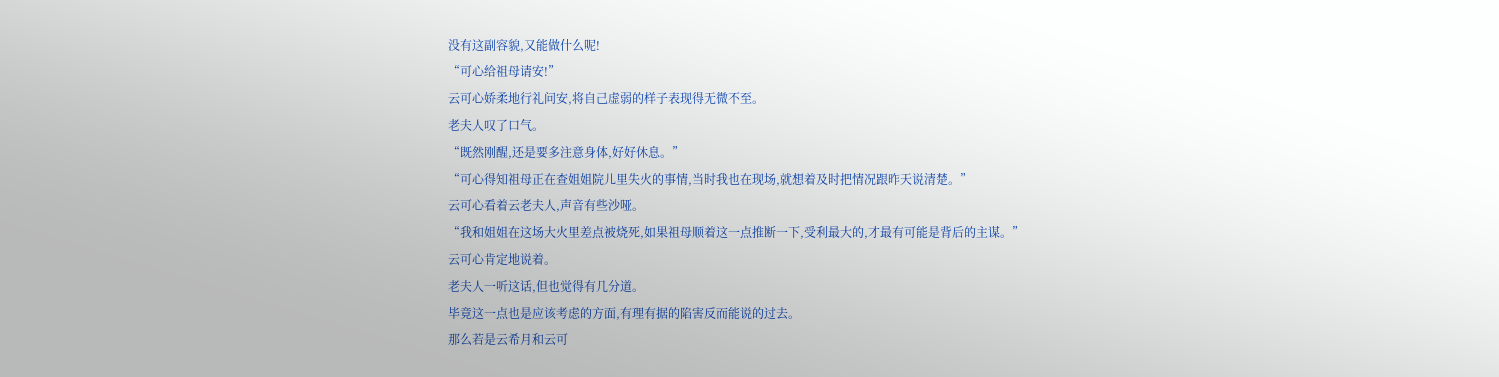没有这副容貌,又能做什么呢!
“可心给祖母请安!”
云可心娇柔地行礼问安,将自己虚弱的样子表现得无微不至。
老夫人叹了口气。
“既然刚醒,还是要多注意身体,好好休息。”
“可心得知祖母正在查姐姐院儿里失火的事情,当时我也在现场,就想着及时把情况跟昨天说清楚。”
云可心看着云老夫人,声音有些沙哑。
“我和姐姐在这场大火里差点被烧死,如果祖母顺着这一点推断一下,受利最大的,才最有可能是背后的主谋。”
云可心肯定地说着。
老夫人一听这话,但也觉得有几分道。
毕竟这一点也是应该考虑的方面,有理有据的陷害反而能说的过去。
那么若是云希月和云可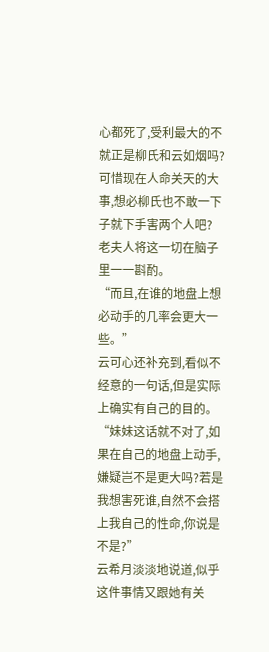心都死了,受利最大的不就正是柳氏和云如烟吗?
可惜现在人命关天的大事,想必柳氏也不敢一下子就下手害两个人吧?
老夫人将这一切在脑子里一一斟酌。
“而且,在谁的地盘上想必动手的几率会更大一些。”
云可心还补充到,看似不经意的一句话,但是实际上确实有自己的目的。
“妹妹这话就不对了,如果在自己的地盘上动手,嫌疑岂不是更大吗?若是我想害死谁,自然不会搭上我自己的性命,你说是不是?”
云希月淡淡地说道,似乎这件事情又跟她有关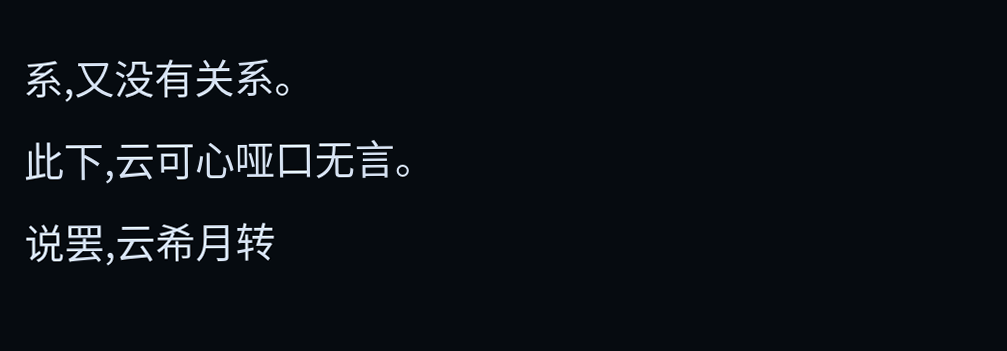系,又没有关系。
此下,云可心哑口无言。
说罢,云希月转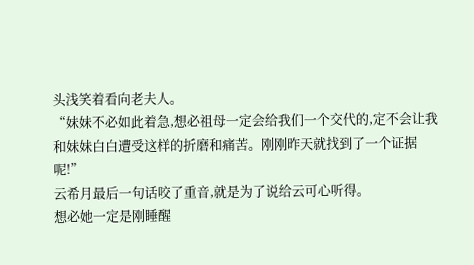头浅笑着看向老夫人。
“妹妹不必如此着急,想必祖母一定会给我们一个交代的,定不会让我和妹妹白白遭受这样的折磨和痛苦。刚刚昨天就找到了一个证据呢!”
云希月最后一句话咬了重音,就是为了说给云可心听得。
想必她一定是刚睡醒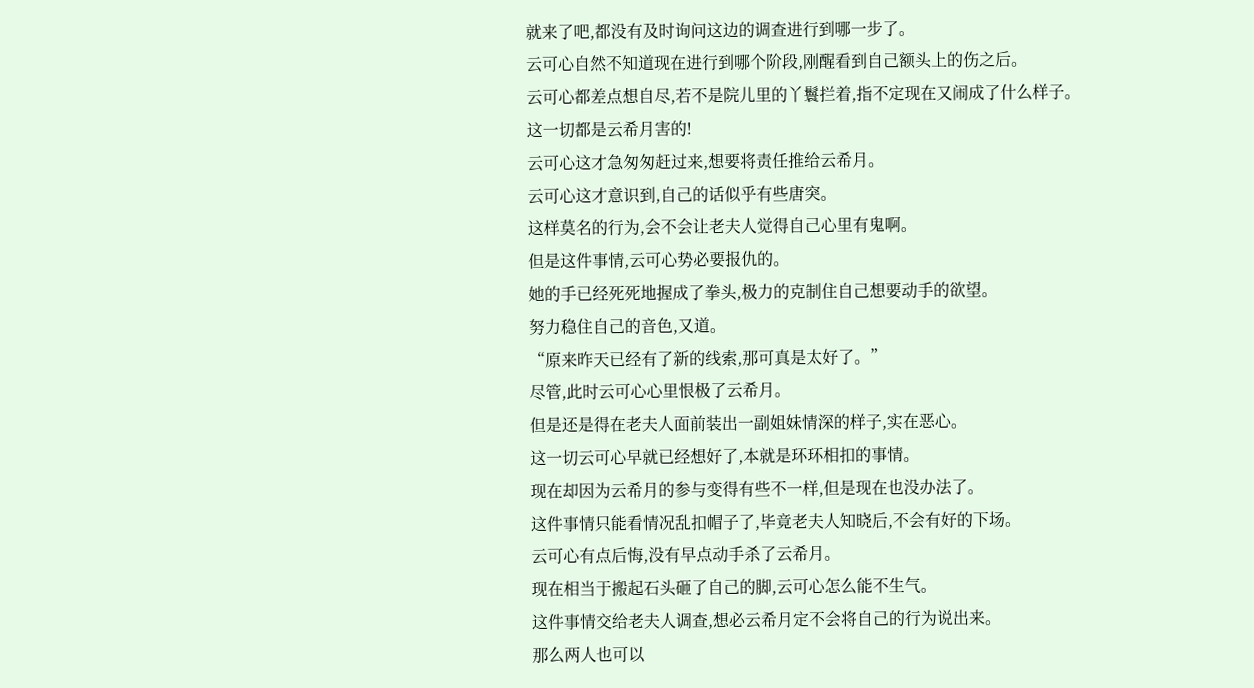就来了吧,都没有及时询问这边的调查进行到哪一步了。
云可心自然不知道现在进行到哪个阶段,刚醒看到自己额头上的伤之后。
云可心都差点想自尽,若不是院儿里的丫鬟拦着,指不定现在又闹成了什么样子。
这一切都是云希月害的!
云可心这才急匆匆赶过来,想要将责任推给云希月。
云可心这才意识到,自己的话似乎有些唐突。
这样莫名的行为,会不会让老夫人觉得自己心里有鬼啊。
但是这件事情,云可心势必要报仇的。
她的手已经死死地握成了拳头,极力的克制住自己想要动手的欲望。
努力稳住自己的音色,又道。
“原来昨天已经有了新的线索,那可真是太好了。”
尽管,此时云可心心里恨极了云希月。
但是还是得在老夫人面前装出一副姐妹情深的样子,实在恶心。
这一切云可心早就已经想好了,本就是环环相扣的事情。
现在却因为云希月的参与变得有些不一样,但是现在也没办法了。
这件事情只能看情况乱扣帽子了,毕竟老夫人知晓后,不会有好的下场。
云可心有点后悔,没有早点动手杀了云希月。
现在相当于搬起石头砸了自己的脚,云可心怎么能不生气。
这件事情交给老夫人调查,想必云希月定不会将自己的行为说出来。
那么两人也可以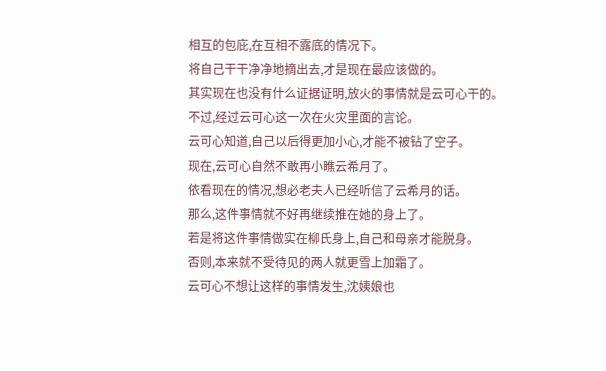相互的包庇,在互相不露底的情况下。
将自己干干净净地摘出去,才是现在最应该做的。
其实现在也没有什么证据证明,放火的事情就是云可心干的。
不过,经过云可心这一次在火灾里面的言论。
云可心知道,自己以后得更加小心,才能不被钻了空子。
现在,云可心自然不敢再小瞧云希月了。
依看现在的情况,想必老夫人已经听信了云希月的话。
那么,这件事情就不好再继续推在她的身上了。
若是将这件事情做实在柳氏身上,自己和母亲才能脱身。
否则,本来就不受待见的两人就更雪上加霜了。
云可心不想让这样的事情发生,沈姨娘也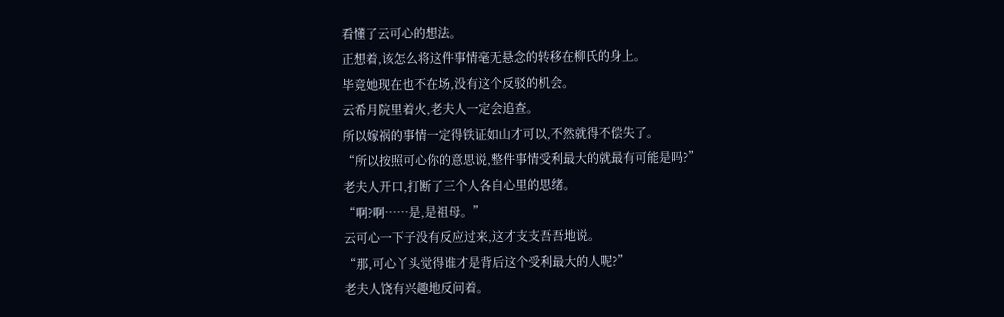看懂了云可心的想法。
正想着,该怎么将这件事情毫无悬念的转移在柳氏的身上。
毕竟她现在也不在场,没有这个反驳的机会。
云希月院里着火,老夫人一定会追查。
所以嫁祸的事情一定得铁证如山才可以,不然就得不偿失了。
“所以按照可心你的意思说,整件事情受利最大的就最有可能是吗?”
老夫人开口,打断了三个人各自心里的思绪。
“啊?啊……是,是祖母。”
云可心一下子没有反应过来,这才支支吾吾地说。
“那,可心丫头觉得谁才是背后这个受利最大的人呢?”
老夫人饶有兴趣地反问着。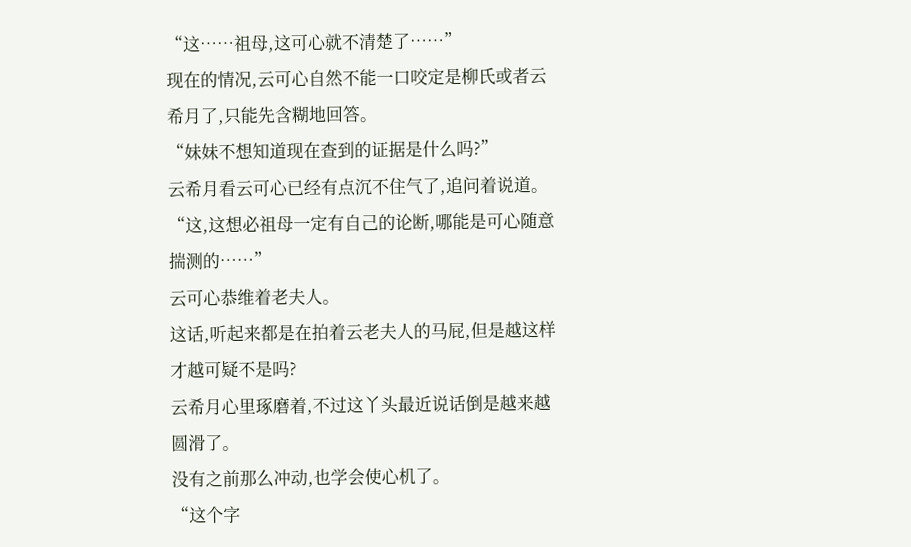“这……祖母,这可心就不清楚了……”
现在的情况,云可心自然不能一口咬定是柳氏或者云希月了,只能先含糊地回答。
“妹妹不想知道现在查到的证据是什么吗?”
云希月看云可心已经有点沉不住气了,追问着说道。
“这,这想必祖母一定有自己的论断,哪能是可心随意揣测的……”
云可心恭维着老夫人。
这话,听起来都是在拍着云老夫人的马屁,但是越这样才越可疑不是吗?
云希月心里琢磨着,不过这丫头最近说话倒是越来越圆滑了。
没有之前那么冲动,也学会使心机了。
“这个字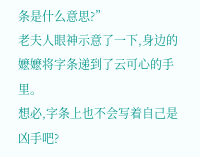条是什么意思?”
老夫人眼神示意了一下,身边的嬷嬷将字条递到了云可心的手里。
想必,字条上也不会写着自己是凶手吧?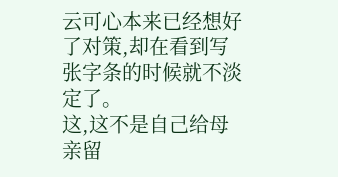云可心本来已经想好了对策,却在看到写张字条的时候就不淡定了。
这,这不是自己给母亲留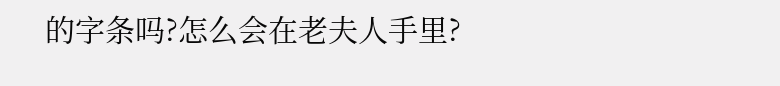的字条吗?怎么会在老夫人手里?